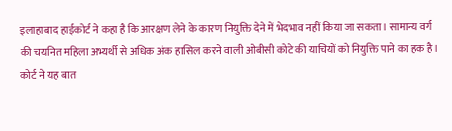इलाहाबाद हाईकोर्ट ने कहा है कि आरक्षण लेने के कारण नियुक्ति देने में भेदभाव नहीं किया जा सकता। सामान्य वर्ग की चयनित महिला अभ्यर्थी से अधिक अंक हासिल करने वाली ओबीसी कोटे की याचियों को नियुक्ति पाने का हक है।
कोर्ट ने यह बात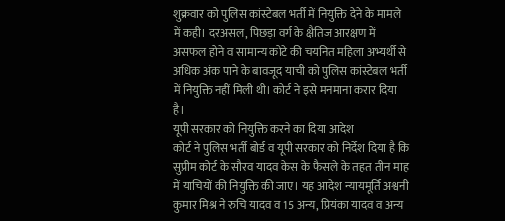शुक्रवार को पुलिस कांस्टेबल भर्ती में नियुक्ति देने के मामले में कही। दरअसल, पिछड़ा वर्ग के क्षैतिज आरक्षण में असफल होने व सामान्य कोटे की चयनित महिला अभ्यर्थी से अधिक अंक पाने के बावजूद याची को पुलिस कांस्टेबल भर्ती में नियुक्ति नहीं मिली थी। कोर्ट ने इसे मनमाना करार दिया है।
यूपी सरकार को नियुक्ति करने का दिया आदेश
कोर्ट ने पुलिस भर्ती बोर्ड व यूपी सरकार को निर्देश दिया है कि सुप्रीम कोर्ट के सौरव यादव केस के फैसले के तहत तीन माह में याचियों की नियुक्ति की जाए। यह आदेश न्यायमूर्ति अश्वनी कुमार मिश्र ने रुचि यादव व 15 अन्य, प्रियंका यादव व अन्य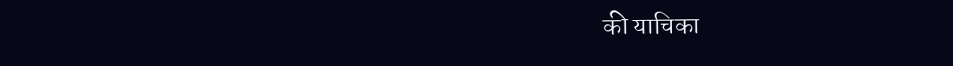की याचिका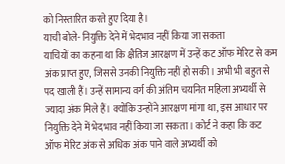को निस्तारित करते हुए दिया है।
याची बोले- नियुक्ति देने में भेदभाव नहीं किया जा सकता
याचियों का कहना था कि क्षैतिज आरक्षण में उन्हें कट ऑफ मेरिट से कम अंक प्राप्त हुए, जिससे उनकी नियुक्ति नहीं हो सकी। अभी भी बहुत से पद खाली हैं। उन्हें सामान्य वर्ग की अंतिम चयनित महिला अभ्यर्थी से ज्यादा अंक मिले हैं। क्योंकि उन्होंने आरक्षण मांगा था, इस आधार पर नियुक्ति देने में भेदभाव नहीं किया जा सकता। कोर्ट ने कहा कि कट ऑफ मेरिट अंक से अधिक अंक पाने वाले अभ्यर्थी को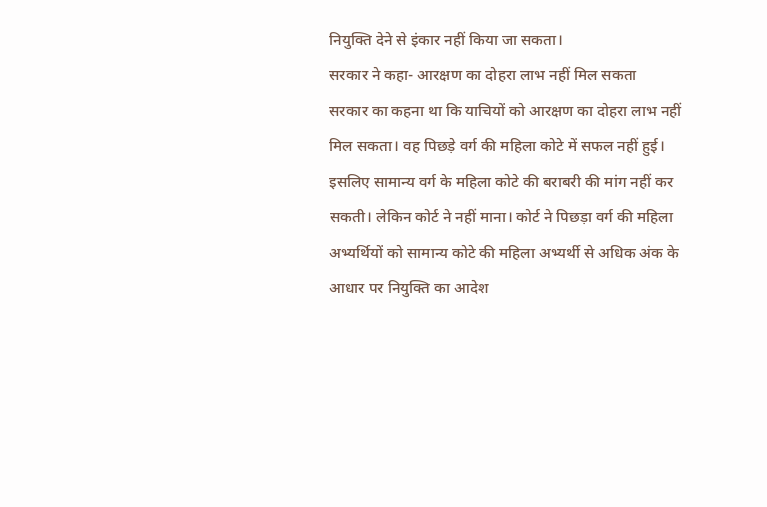नियुक्ति देने से इंकार नहीं किया जा सकता।
सरकार ने कहा- आरक्षण का दोहरा लाभ नहीं मिल सकता
सरकार का कहना था कि याचियों को आरक्षण का दोहरा लाभ नहीं मिल सकता। वह पिछड़े वर्ग की महिला कोटे में सफल नहीं हुई। इसलिए सामान्य वर्ग के महिला कोटे की बराबरी की मांग नहीं कर सकती। लेकिन कोर्ट ने नहीं माना। कोर्ट ने पिछड़ा वर्ग की महिला अभ्यर्थियों को सामान्य कोटे की महिला अभ्यर्थी से अधिक अंक के आधार पर नियुक्ति का आदेश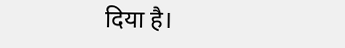दिया है।